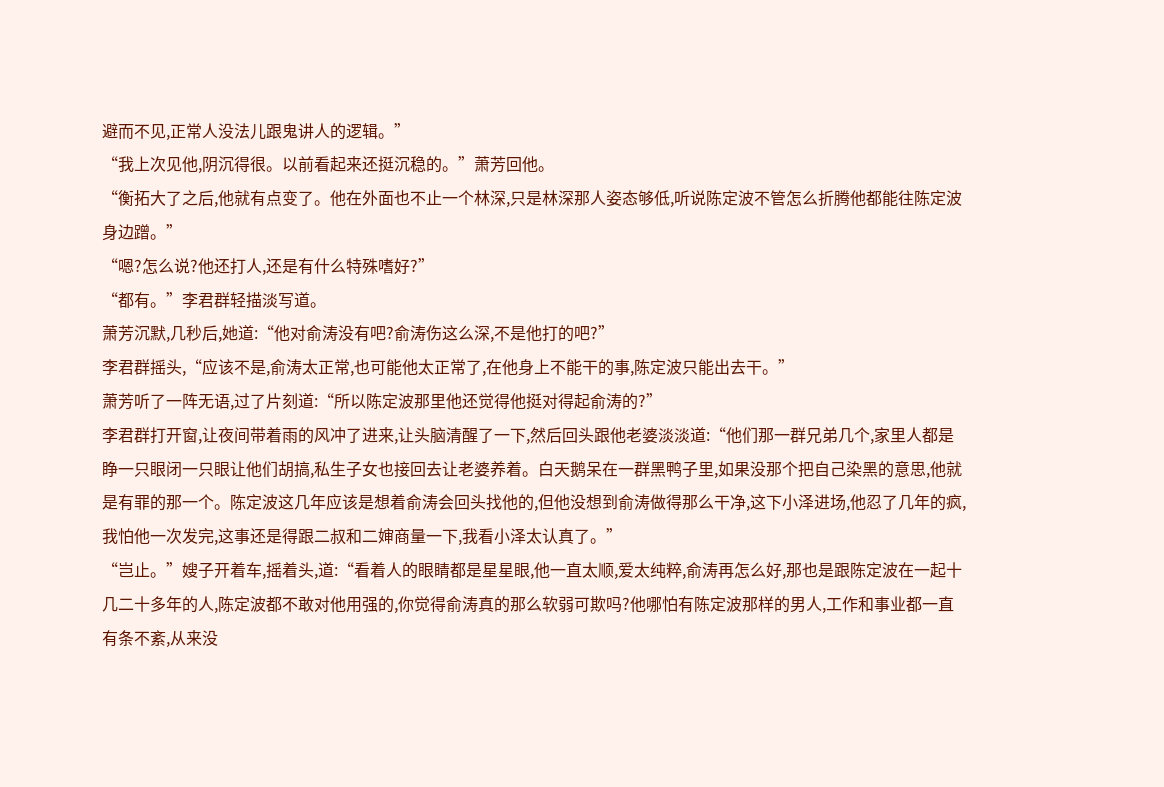避而不见,正常人没法儿跟鬼讲人的逻辑。”
“我上次见他,阴沉得很。以前看起来还挺沉稳的。”萧芳回他。
“衡拓大了之后,他就有点变了。他在外面也不止一个林深,只是林深那人姿态够低,听说陈定波不管怎么折腾他都能往陈定波身边蹭。”
“嗯?怎么说?他还打人,还是有什么特殊嗜好?”
“都有。”李君群轻描淡写道。
萧芳沉默,几秒后,她道:“他对俞涛没有吧?俞涛伤这么深,不是他打的吧?”
李君群摇头,“应该不是,俞涛太正常,也可能他太正常了,在他身上不能干的事,陈定波只能出去干。”
萧芳听了一阵无语,过了片刻道:“所以陈定波那里他还觉得他挺对得起俞涛的?”
李君群打开窗,让夜间带着雨的风冲了进来,让头脑清醒了一下,然后回头跟他老婆淡淡道:“他们那一群兄弟几个,家里人都是睁一只眼闭一只眼让他们胡搞,私生子女也接回去让老婆养着。白天鹅呆在一群黑鸭子里,如果没那个把自己染黑的意思,他就是有罪的那一个。陈定波这几年应该是想着俞涛会回头找他的,但他没想到俞涛做得那么干净,这下小泽进场,他忍了几年的疯,我怕他一次发完,这事还是得跟二叔和二婶商量一下,我看小泽太认真了。”
“岂止。”嫂子开着车,摇着头,道:“看着人的眼睛都是星星眼,他一直太顺,爱太纯粹,俞涛再怎么好,那也是跟陈定波在一起十几二十多年的人,陈定波都不敢对他用强的,你觉得俞涛真的那么软弱可欺吗?他哪怕有陈定波那样的男人,工作和事业都一直有条不紊,从来没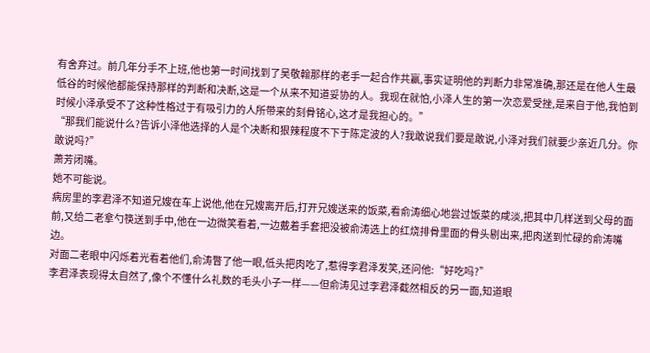有舍弃过。前几年分手不上班,他也第一时间找到了吴敬翰那样的老手一起合作共赢,事实证明他的判断力非常准确,那还是在他人生最低谷的时候他都能保持那样的判断和决断,这是一个从来不知道妥协的人。我现在就怕,小泽人生的第一次恋爱受挫,是来自于他,我怕到时候小泽承受不了这种性格过于有吸引力的人所带来的刻骨铭心,这才是我担心的。”
“那我们能说什么?告诉小泽他选择的人是个决断和狠辣程度不下于陈定波的人?我敢说我们要是敢说,小泽对我们就要少亲近几分。你敢说吗?”
萧芳闭嘴。
她不可能说。
病房里的李君泽不知道兄嫂在车上说他,他在兄嫂离开后,打开兄嫂送来的饭菜,看俞涛细心地尝过饭菜的咸淡,把其中几样送到父母的面前,又给二老拿勺筷送到手中,他在一边微笑看着,一边戴着手套把没被俞涛选上的红烧排骨里面的骨头剔出来,把肉送到忙碌的俞涛嘴边。
对面二老眼中闪烁着光看着他们,俞涛瞥了他一眼,低头把肉吃了,惹得李君泽发笑,还问他:“好吃吗?”
李君泽表现得太自然了,像个不懂什么礼数的毛头小子一样——但俞涛见过李君泽截然相反的另一面,知道眼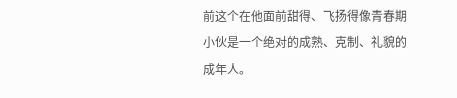前这个在他面前甜得、飞扬得像青春期小伙是一个绝对的成熟、克制、礼貌的成年人。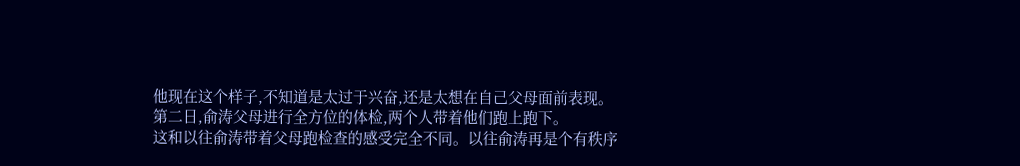他现在这个样子,不知道是太过于兴奋,还是太想在自己父母面前表现。
第二日,俞涛父母进行全方位的体检,两个人带着他们跑上跑下。
这和以往俞涛带着父母跑检查的感受完全不同。以往俞涛再是个有秩序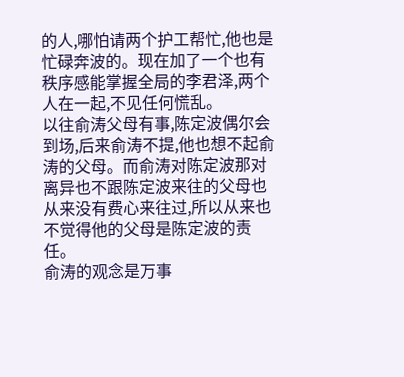的人,哪怕请两个护工帮忙,他也是忙碌奔波的。现在加了一个也有秩序感能掌握全局的李君泽,两个人在一起,不见任何慌乱。
以往俞涛父母有事,陈定波偶尔会到场,后来俞涛不提,他也想不起俞涛的父母。而俞涛对陈定波那对离异也不跟陈定波来往的父母也从来没有费心来往过,所以从来也不觉得他的父母是陈定波的责任。
俞涛的观念是万事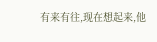有来有往,现在想起来,他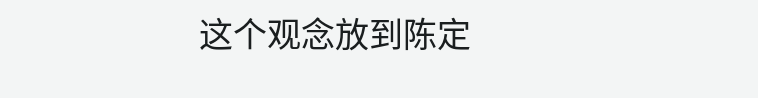这个观念放到陈定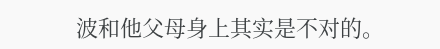波和他父母身上其实是不对的。